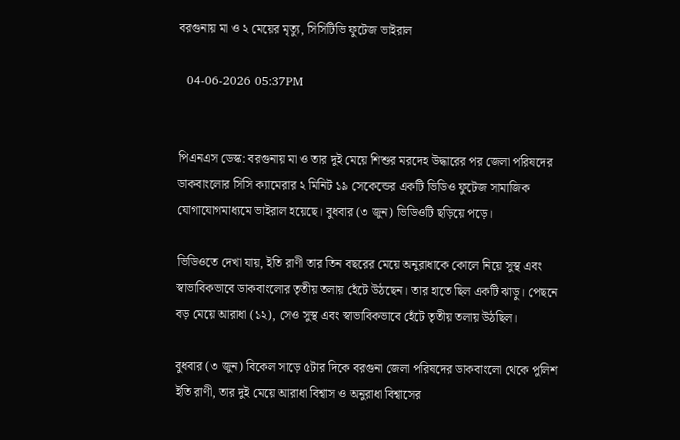বরগুনায় মা ও ২ মেয়ের মৃত্যু, সিসিটিভি ফুটেজ ভাইরাল

  04-06-2026 05:37PM


পিএনএস ডেস্ক: বরগুনায় মা ও তার দুই মেয়ে শিশুর মরদেহ উদ্ধারের পর জেলা পরিষদের ডাকবাংলোর সিসি ক্যামেরার ২ মিনিট ১৯ সেকেন্ডের একটি ভিডিও ফুটেজ সামাজিক যোগাযোগমাধ্যমে ভাইরাল হয়েছে। বুধবার (৩ জুন) ভিডিওটি ছড়িয়ে পড়ে।

ভিডিওতে দেখা যায়, ইতি রাণী তার তিন বছরের মেয়ে অনুরাধাকে কোলে নিয়ে সুস্থ এবং স্বাভাবিকভাবে ডাকবাংলোর তৃতীয় তলায় হেঁটে উঠছেন। তার হাতে ছিল একটি ঝাড়ু। পেছনে বড় মেয়ে আরাধা (১২), সেও সুস্থ এবং স্বাভাবিকভাবে হেঁটে তৃতীয় তলায় উঠছিল।

বুধবার (৩ জুন) বিকেল সাড়ে ৫টার দিকে বরগুনা জেলা পরিষদের ডাকবাংলো থেকে পুলিশ ইতি রাণী, তার দুই মেয়ে আরাধা বিশ্বাস ও অনুরাধা বিশ্বাসের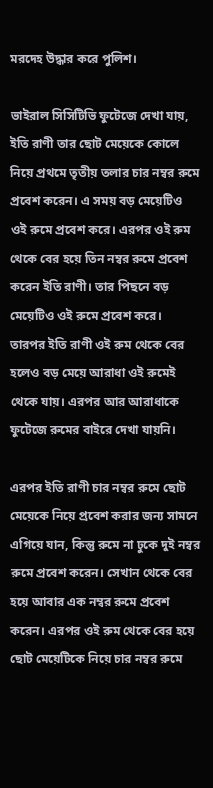মরদেহ উদ্ধার করে পুলিশ।

ভাইরাল সিসিটিভি ফুটেজে দেখা যায়, ইতি রাণী তার ছোট মেয়েকে কোলে নিয়ে প্রথমে তৃতীয় তলার চার নম্বর রুমে প্রবেশ করেন। এ সময় বড় মেয়েটিও ওই রুমে প্রবেশ করে। এরপর ওই রুম থেকে বের হয়ে তিন নম্বর রুমে প্রবেশ করেন ইতি রাণী। তার পিছনে বড় মেয়েটিও ওই রুমে প্রবেশ করে। তারপর ইতি রাণী ওই রুম থেকে বের হলেও বড় মেয়ে আরাধা ওই রুমেই থেকে যায়। এরপর আর আরাধাকে ফুটেজে রুমের বাইরে দেখা যায়নি।

এরপর ইতি রাণী চার নম্বর রুমে ছোট মেয়েকে নিয়ে প্রবেশ করার জন্য সামনে এগিয়ে যান, কিন্তু রুমে না ঢুকে দুই নম্বর রুমে প্রবেশ করেন। সেখান থেকে বের হয়ে আবার এক নম্বর রুমে প্রবেশ করেন। এরপর ওই রুম থেকে বের হয়ে ছোট মেয়েটিকে নিয়ে চার নম্বর রুমে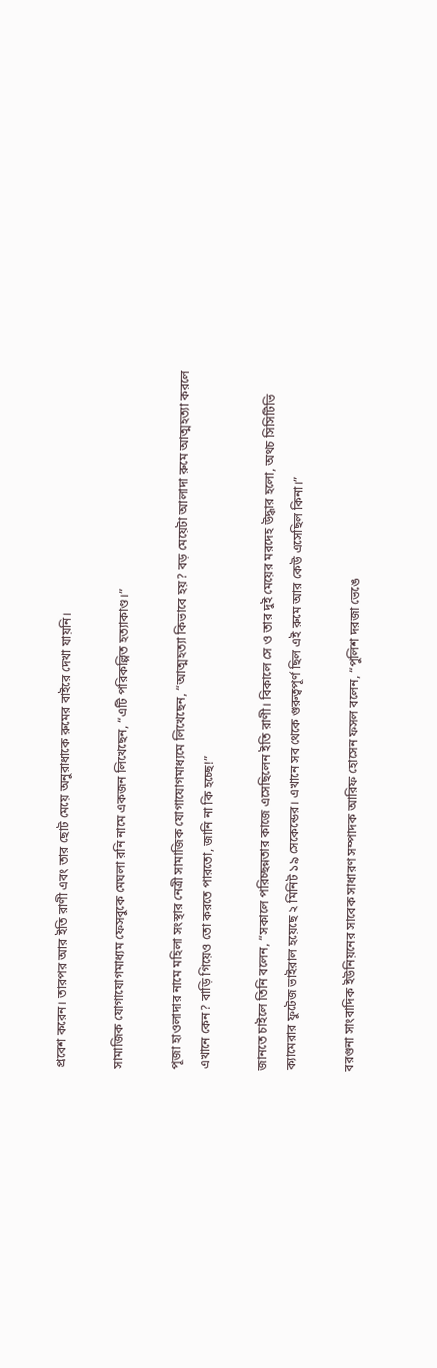প্রবেশ করেন। তারপর আর ইতি রাণী এবং তার ছোট মেয়ে অনুরাধাকে রুমের বাইরে দেখা যায়নি।

সামাজিক যোগাযোগমাধ্যম ফেসবুকে মেঘলা রনি নামে একজন লিখেছেন, “এটি পরিকল্পিত হত্যাকাণ্ড।”

পূজা হাওলাদার নামে মহিলা সংস্থার নেত্রী সামাজিক যোগাযোগমাধ্যমে লিখেছেন, “আত্মহত্যা কিভাবে হয়? বড় মেয়েটা আলাদা রুমে আত্মহত্যা করলে এখানে কেন? বাড়ি গিয়েও তো করতে পারতো, জানি না কি হচ্ছে!”

জানতে চাইলে তিনি বলেন, “সকালে পরিচ্ছন্নতার কাজে এসেছিলেন ইতি রাণী। বিকালে সে ও তার দুই মেয়ের মরদেহ উদ্ধার হলো, অথচ সিসিটিভি ক্যামেরার ফুটেজ ভাইরাল হয়েছে ২ মিনিট ১৯ সেকেন্ডের। এখানে সব থেকে গুরুত্বপূর্ণ ছিল এই রুমে আর কেউ এসেছিল কিনা।”

বরগুনা সাংবাদিক ইউনিয়নের সাবেক সাধারণ সম্পাদক আরিফ হোসেন ফসল বলেন, “পুলিশ দরজা ভেঙে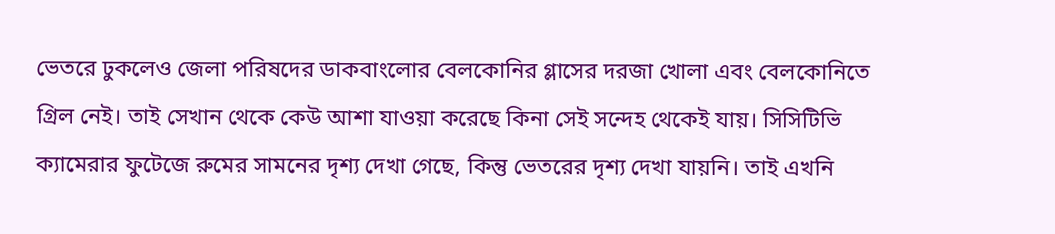ভেতরে ঢুকলেও জেলা পরিষদের ডাকবাংলোর বেলকোনির গ্লাসের দরজা খোলা এবং বেলকোনিতে গ্রিল নেই। তাই সেখান থেকে কেউ আশা যাওয়া করেছে কিনা সেই সন্দেহ থেকেই যায়। সিসিটিভি ক্যামেরার ফুটেজে রুমের সামনের দৃশ্য দেখা গেছে, কিন্তু ভেতরের দৃশ্য দেখা যায়নি। তাই এখনি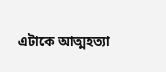এটাকে আত্মহত্যা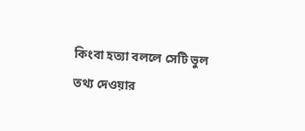কিংবা হত্যা বললে সেটি ভুল তথ্য দেওয়ার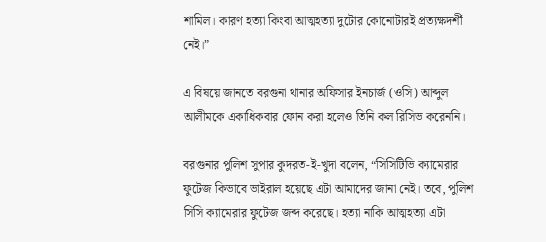শামিল। কারণ হত্যা কিংবা আত্মহত্যা দুটোর কোনোটারই প্রত্যক্ষদর্শী নেই।”

এ বিষয়ে জানতে বরগুনা থানার অফিসার ইনচার্জ (ওসি) আব্দুল আলীমকে একাধিকবার ফোন করা হলেও তিনি কল রিসিভ করেননি।

বরগুনার পুলিশ সুপার কুদরত-ই-খুদা বলেন, “সিসিটিভি ক্যামেরার ফুটেজ কিভাবে ভাইরাল হয়েছে এটা আমাদের জানা নেই। তবে, পুলিশ সিসি ক্যামেরার ফুটেজ জব্দ করেছে। হত্যা নাকি আত্মহত্যা এটা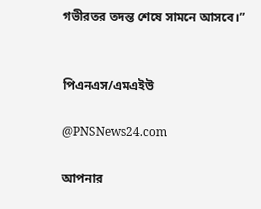গভীরতর তদন্ত শেষে সামনে আসবে।”


পিএনএস/এমএইউ

@PNSNews24.com

আপনার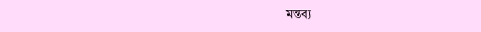মন্তব্য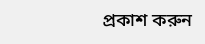প্রকাশ করুন